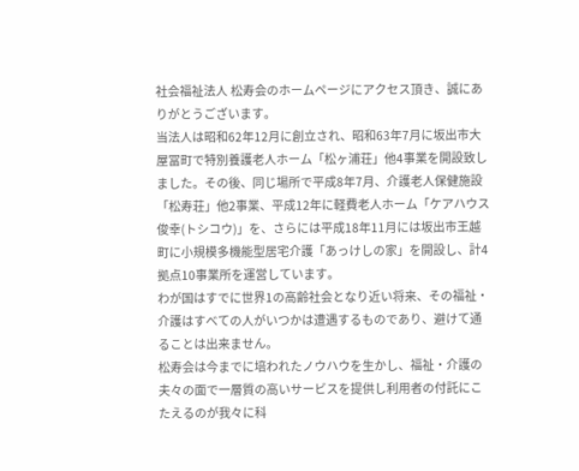社会福祉法人 松寿会のホームページにアクセス頂き、誠にありがとうございます。
当法人は昭和62年12月に創立され、昭和63年7月に坂出市大屋冨町で特別養護老人ホーム「松ヶ浦荘」他4事業を開設致しました。その後、同じ場所で平成8年7月、介護老人保健施設「松寿荘」他2事業、平成12年に軽費老人ホーム「ケアハウス俊幸(トシコウ)」を、さらには平成18年11月には坂出市王越町に小規模多機能型居宅介護「あっけしの家」を開設し、計4拠点10事業所を運営しています。
わが国はすでに世界1の高齢社会となり近い将来、その福祉・介護はすべての人がいつかは遭遇するものであり、避けて通ることは出来ません。
松寿会は今までに培われたノウハウを生かし、福祉・介護の夫々の面で一層質の高いサービスを提供し利用者の付託にこたえるのが我々に科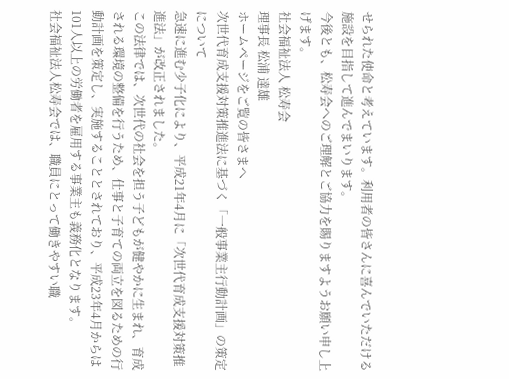せられた使命と考えています。利用者の皆さんに喜んでいただける施設を目指して進んでまいります。
今後とも、松寿会へのご理解とご協力を賜りますようお願い申し上げます。
社会福祉法人 松寿会
理事長 松浦 達雄
ホームページをご覧の皆さまへ
次世代育成支援対策推進法に基づく「一般事業主行動計画」の策定について
急速に進む少子化により、平成21年4月に「次世代育成支援対策推進法」が改正されました。
この法律では、次世代の社会を担う子どもが健やかに生まれ、育成される環境の整備を行うため、仕事と子育ての両立を図るための行動計画を策定し、実施することとされており、平成23年4月からは101人以上の労働者を雇用する事業主も義務化となります。
社会福祉法人松寿会では、職員にとって働きやすい職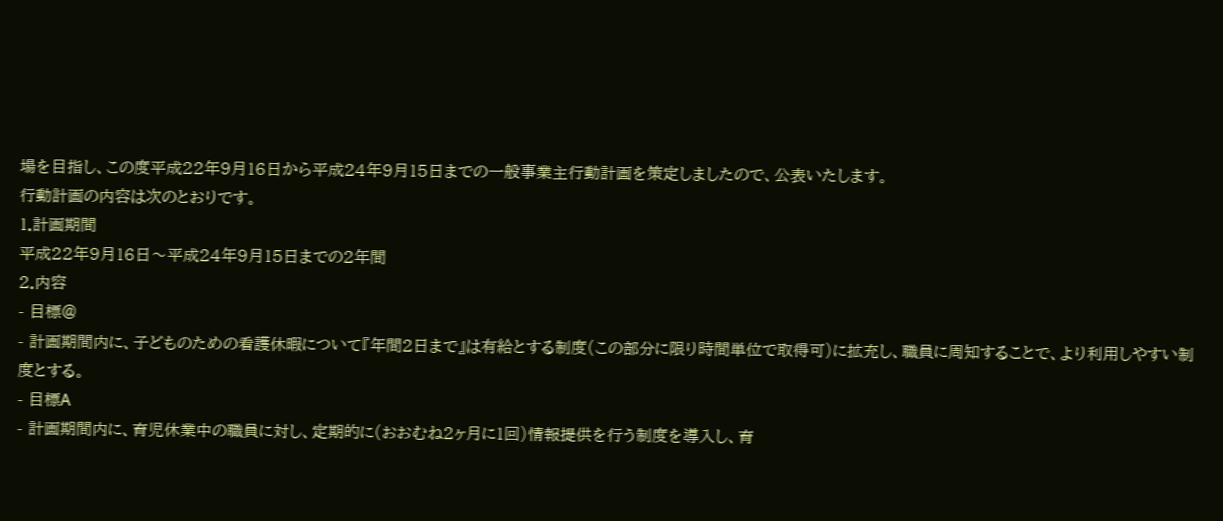場を目指し、この度平成22年9月16日から平成24年9月15日までの一般事業主行動計画を策定しましたので、公表いたします。
行動計画の内容は次のとおりです。
1.計画期間
平成22年9月16日〜平成24年9月15日までの2年間
2.内容
- 目標@
- 計画期間内に、子どものための看護休暇について『年間2日まで』は有給とする制度(この部分に限り時間単位で取得可)に拡充し、職員に周知することで、より利用しやすい制度とする。
- 目標A
- 計画期間内に、育児休業中の職員に対し、定期的に(おおむね2ヶ月に1回)情報提供を行う制度を導入し、育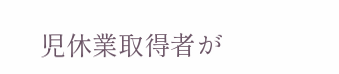児休業取得者が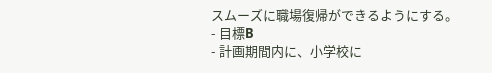スムーズに職場復帰ができるようにする。
- 目標B
- 計画期間内に、小学校に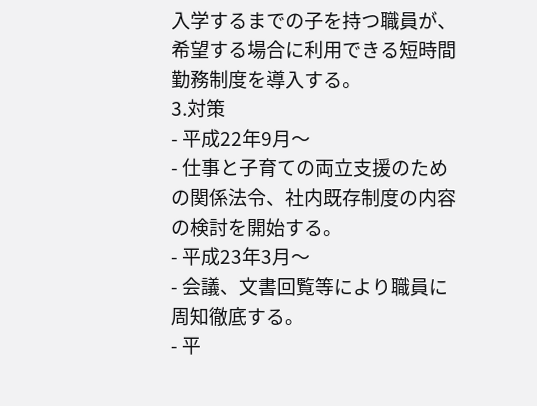入学するまでの子を持つ職員が、希望する場合に利用できる短時間勤務制度を導入する。
3.対策
- 平成22年9月〜
- 仕事と子育ての両立支援のための関係法令、社内既存制度の内容の検討を開始する。
- 平成23年3月〜
- 会議、文書回覧等により職員に周知徹底する。
- 平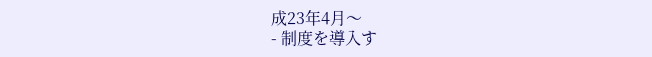成23年4月〜
- 制度を導入す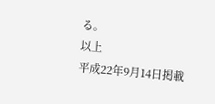る。
以上
平成22年9月14日掲載